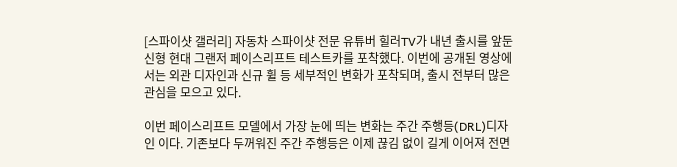[스파이샷 갤러리] 자동차 스파이샷 전문 유튜버 힐러TV가 내년 출시를 앞둔 신형 현대 그랜저 페이스리프트 테스트카를 포착했다. 이번에 공개된 영상에서는 외관 디자인과 신규 휠 등 세부적인 변화가 포착되며, 출시 전부터 많은 관심을 모으고 있다.

이번 페이스리프트 모델에서 가장 눈에 띄는 변화는 주간 주행등(DRL)디자인 이다. 기존보다 두꺼워진 주간 주행등은 이제 끊김 없이 길게 이어져 전면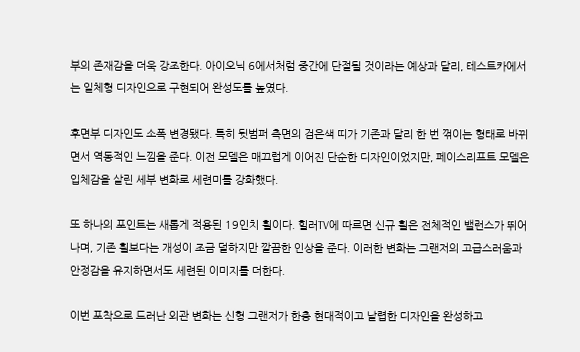부의 존재감을 더욱 강조한다. 아이오닉 6에서처럼 중간에 단절될 것이라는 예상과 달리, 테스트카에서는 일체형 디자인으로 구현되어 완성도를 높였다.

후면부 디자인도 소폭 변경됐다. 특히 뒷범퍼 측면의 검은색 띠가 기존과 달리 한 번 꺾이는 형태로 바뀌면서 역동적인 느낌을 준다. 이전 모델은 매끄럽게 이어진 단순한 디자인이었지만, 페이스리프트 모델은 입체감을 살린 세부 변화로 세련미를 강화했다.

또 하나의 포인트는 새롭게 적용된 19인치 휠이다. 힐러TV에 따르면 신규 휠은 전체적인 밸런스가 뛰어나며, 기존 휠보다는 개성이 조금 덜하지만 깔끔한 인상을 준다. 이러한 변화는 그랜저의 고급스러움과 안정감을 유지하면서도 세련된 이미지를 더한다.

이번 포착으로 드러난 외관 변화는 신형 그랜저가 한층 현대적이고 날렵한 디자인을 완성하고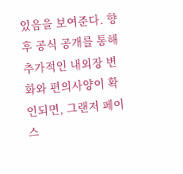있음을 보여준다. 향후 공식 공개를 통해 추가적인 내외장 변화와 편의사양이 확인되면, 그랜저 페이스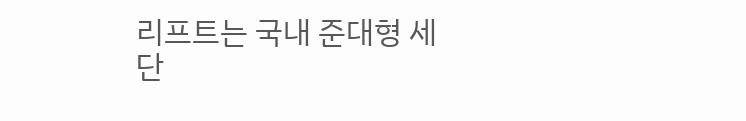리프트는 국내 준대형 세단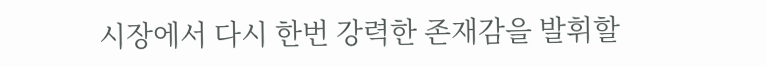시장에서 다시 한번 강력한 존재감을 발휘할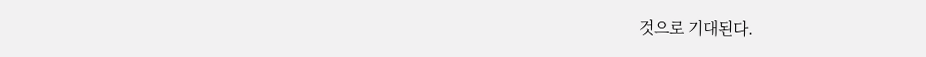것으로 기대된다.